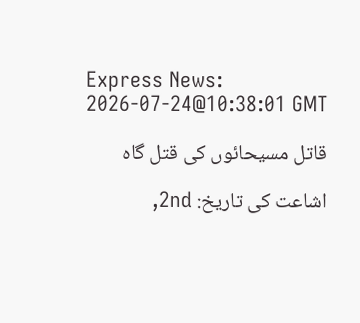Express News:
2026-07-24@10:38:01 GMT

قاتل مسیحائوں کی قتل گاہ

اشاعت کی تاریخ: 2nd,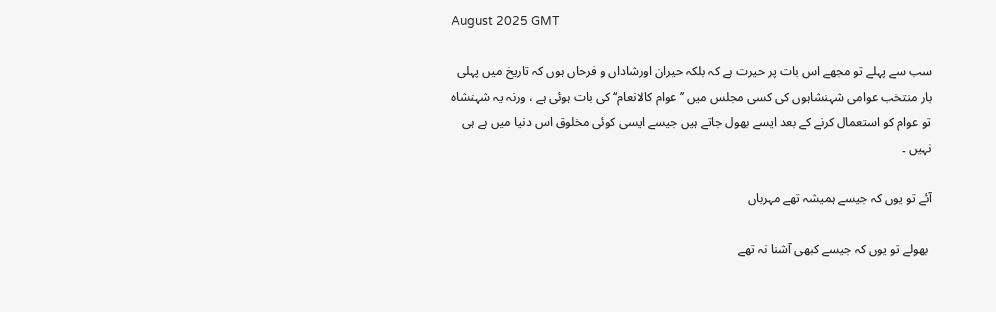August 2025 GMT

سب سے پہلے تو مجھے اس بات پر حیرت ہے کہ بلکہ حیران اورشاداں و فرحاں ہوں کہ تاریخ میں پہلی بار منتخب عوامی شہنشاہوں کی کسی مجلس میں ’’عوام کالانعام‘‘ کی بات ہوئی ہے ، ورنہ یہ شہنشاہ تو عوام کو استعمال کرنے کے بعد ایسے بھول جاتے ہیں جیسے ایسی کوئی مخلوق اس دنیا میں ہے ہی نہیں ۔

آئے تو یوں کہ جیسے ہمیشہ تھے مہرباں

 بھولے تو یوں کہ جیسے کبھی آشنا نہ تھے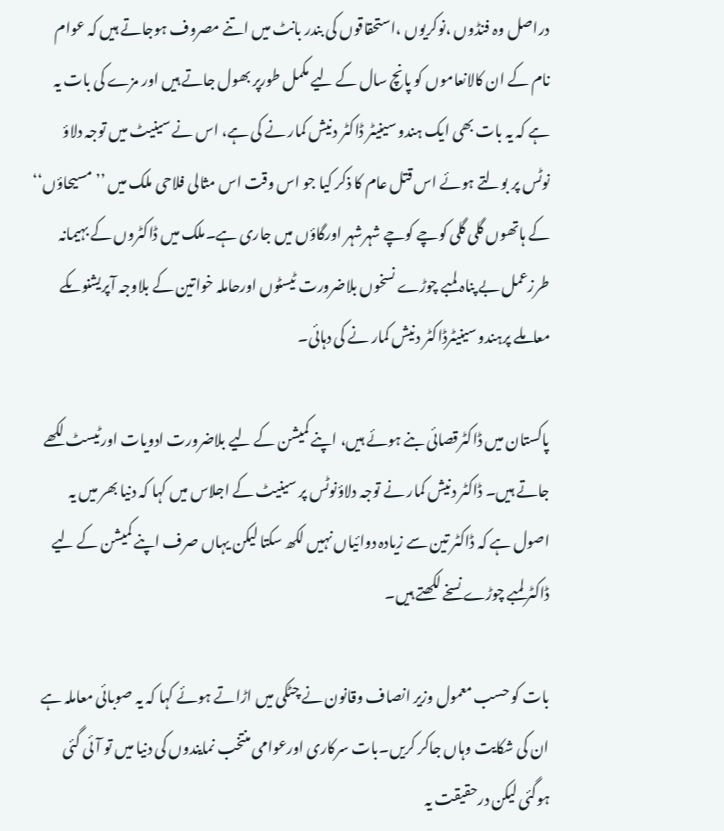دراصل وہ فنڈوں ،نوکریوں ،استحقاقوں کی بندر بانٹ میں اتنے مصروف ہوجاتے ہیں کہ عوام نام کے ان کالانعاموں کو پانچ سال کے لیے مکمل طورپر بھول جاتے ہیں اور مزے کی بات یہ ہے کہ یہ بات بھی ایک ہندو سینیٹر ڈاکٹر دنیش کمار نے کی ہے، اس نے سینیٹ میں توجہ دلاؤ نوٹس پر بولتے ہوئے اس قتل عام کا ذکر کیا جو اس وقت اس مثالی فلاحی ملک میں ’’مسیحاؤں‘‘ کے ہاتھوں گلی گلی کوچے کوچے شہرشہر اورگاؤں میں جاری ہے۔ملک میں ڈاکٹروں کے بہیمانہ طرزعمل بے پناہ لمبے چوڑے نسخوں بلاضرورت ٹیسٹوں اورحاملہ خواتین کے بلاوجہ آپریشنوںکے معاملے پرہندو سینیٹرڈاکٹر دنیش کمار نے کی دہائی۔

پاکستان میں ڈاکٹرقصائی بنے ہوئے ہیں، اپنے کمیشن کے لیے بلاضرورت ادویات اورٹیسٹ لکھے جاتے ہیں۔ ڈاکٹر دنیش کمار نے توجہ دلاؤنوٹس پر سینیٹ کے اجلاس میں کہا کہ دنیا بھر میں یہ اصول ہے کہ ڈاکٹر تین سے زیادہ دوائیاں نہیں لکھ سکتا لیکن یہاں صرف اپنے کمیشن کے لیے ڈاکٹر لمبے چوڑے نسخے لکھتے ہیں۔

بات کو حسب معمول وزیر انصاف وقانون نے چٹکی میں اڑاتے ہوئے کہا کہ یہ صوبائی معاملہ ہے ان کی شکایت وہاں جاکر کریں۔بات سرکاری اورعوامی منتخب نمایندوں کی دنیا میں تو آئی گئی ہوگئی لیکن درحقیقت یہ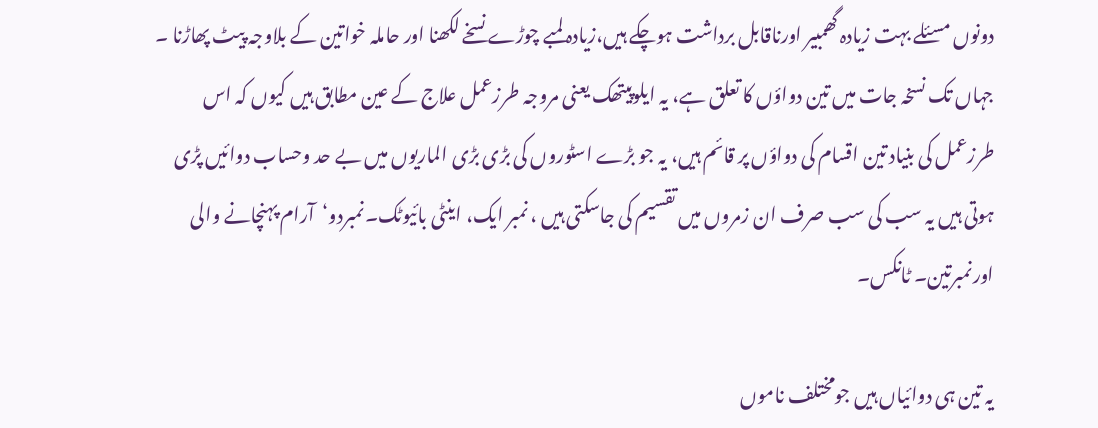دونوں مسئلے بہت زیادہ گھمبیر اورناقابل برداشت ہوچکے ہیں،زیادہ لمبے چوڑے نسخے لکھنا اور حاملہ خواتین کے بلاوجہ پیٹ پھاڑنا ۔ جہاں تک نسخہ جات میں تین دواؤں کا تعلق ہے، یہ ایلوپیتھک یعنی مروجہ طرزعمل علاج کے عین مطابق ہیں کیوں کہ اس طرزعمل کی بنیاد تین اقسام کی دواؤں پر قائم ہیں، یہ جو بڑے اسٹوروں کی بڑی بڑی الماریوں میں بے حد وحساب دوائیں پڑی ہوتی ہیں یہ سب کی سب صرف ان زمروں میں تقسیم کی جاسکتی ہیں ، نمبر ایک، اینٹی بائیوٹک۔نمبردو‘آرام پہنچانے والی اورنمبرتین۔ ٹانکس۔

یہ تین ہی دوائیاں ہیں جومختلف ناموں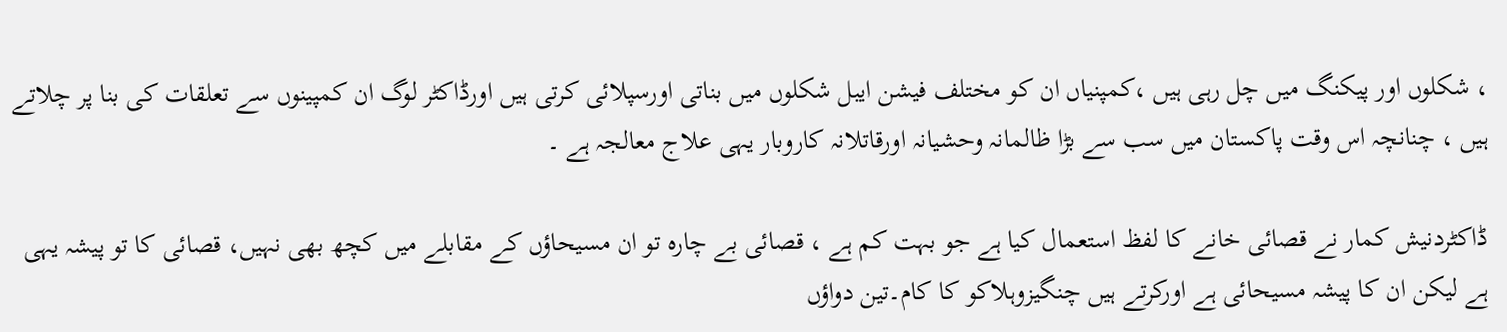، شکلوں اور پیکنگ میں چل رہی ہیں ،کمپنیاں ان کو مختلف فیشن ایبل شکلوں میں بناتی اورسپلائی کرتی ہیں اورڈاکٹر لوگ ان کمپینوں سے تعلقات کی بنا پر چلاتے ہیں ، چنانچہ اس وقت پاکستان میں سب سے بڑا ظالمانہ وحشیانہ اورقاتلانہ کاروبار یہی علاج معالجہ ہے ۔

ڈاکٹردنیش کمار نے قصائی خانے کا لفظ استعمال کیا ہے جو بہت کم ہے ، قصائی بے چارہ تو ان مسیحاؤں کے مقابلے میں کچھ بھی نہیں، قصائی کا تو پیشہ یہی ہے لیکن ان کا پیشہ مسیحائی ہے اورکرتے ہیں چنگیزوہلاکو کا کام۔تین دواؤں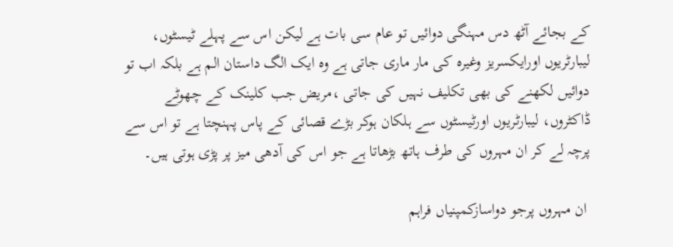کے بجائے آٹھ دس مہنگی دوائیں تو عام سی بات ہے لیکن اس سے پہلے ٹیسٹوں، لیبارٹریوں اورایکسریز وغیرہ کی مار ماری جاتی ہے وہ ایک الگ داستان الم ہے بلکہ اب تو دوائیں لکھنے کی بھی تکلیف نہیں کی جاتی ،مریض جب کلینک کے چھوٹے ڈاکٹروں، لیبارٹریوں اورٹیسٹوں سے ہلکان ہوکر بڑے قصائی کے پاس پہنچتا ہے تو اس سے پرچہ لے کر ان مہروں کی طرف ہاتھ بڑھاتا ہے جو اس کی آدھی میز پر پڑی ہوتی ہیں۔

 ان مہروں پرجو دواسازکمپنیاں فراہم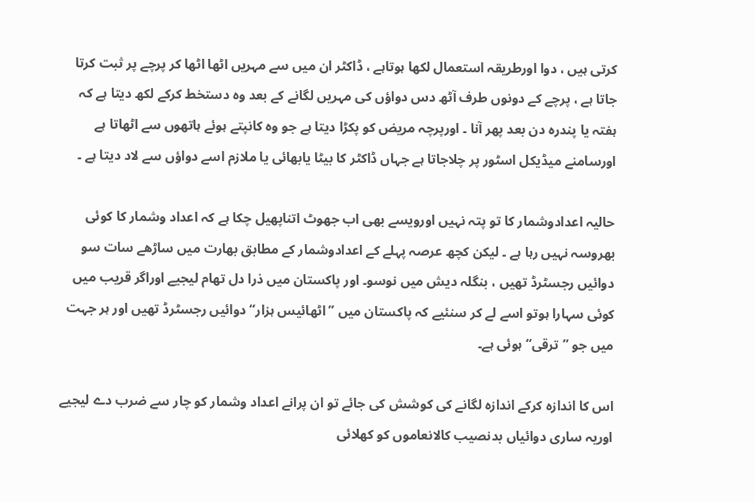کرتی ہیں ، دوا اورطریقہ استعمال لکھا ہوتاہے ، ڈاکٹر ان میں سے مہریں اٹھا اٹھا کر پرچے پر ثبت کرتا جاتا ہے ، پرچے کے دونوں طرف آٹھ دس دواؤں کی مہریں لگانے کے بعد وہ دستخط کرکے لکھ دیتا ہے کہ ہفتہ یا پندرہ دن بعد پھر آنا ۔ اورپرچہ مریض کو پکڑا دیتا ہے جو وہ کانپتے ہوئے ہاتھوں سے اٹھاتا ہے اورسامنے میڈیکل اسٹور پر چلاجاتا ہے جہاں ڈاکٹر کا بیٹا یابھائی یا ملازم اسے دواؤں سے لاد دیتا ہے ۔

حالیہ اعدادوشمار کا تو پتہ نہیں اورویسے بھی اب جھوٹ اتناپھیل چکا ہے کہ اعداد وشمار کا کوئی بھروسہ نہیں رہا ہے ۔ لیکن کچھ عرصہ پہلے کے اعدادوشمار کے مطابق بھارت میں ساڑھے سات سو دوائیں رجسٹرڈ تھیں ، بنگلہ دیش میں نوسو۔ اور پاکستان میں ذرا دل تھام لیجیے اوراگر قریب میں کوئی سہارا ہوتو اسے لے کر سنئیے کہ پاکستان میں ’’اٹھائیس ہزار‘‘ دوائیں رجسٹرڈ تھیں اور ہر جہت میں جو ’’ترقی‘‘ ہوئی ہے۔

اس کا اندازہ کرکے اندازہ لگانے کی کوشش کی جائے تو ان پرانے اعداد وشمار کو چار سے ضرب دے لیجیے اوریہ ساری دوائیاں بدنصیب کالانعاموں کو کھلائی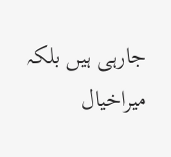جارہی ہیں بلکہ میراخیال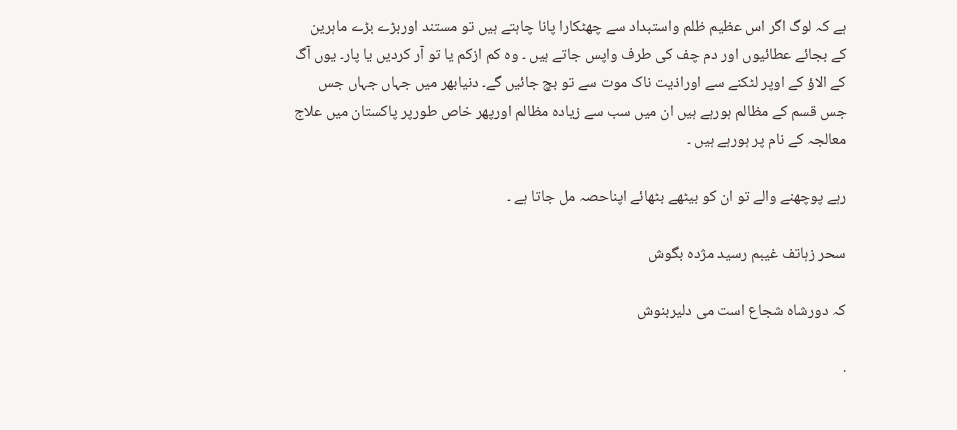ہے کہ لوگ اگر اس عظیم ظلم واستبداد سے چھٹکارا پانا چاہتے ہیں تو مستند اوربڑے بڑے ماہرین کے بجائے عطائیوں اور دم چف کی طرف واپس جاتے ہیں ۔ وہ کم ازکم یا تو آر کردیں یا پار۔ یوں آگ کے الاؤ کے اوپر لٹکنے سے اوراذیت ناک موت سے تو بچ جائیں گے۔ دنیابھر میں جہاں جہاں جس جس قسم کے مظالم ہورہے ہیں ان میں سب سے زیادہ مظالم اورپھر خاص طورپر پاکستان میں علاج معالجہ کے نام پر ہورہے ہیں ۔

رہے پوچھنے والے تو ان کو بیٹھے بٹھائے اپناحصہ مل جاتا ہے ۔

سحر زہاتف غیبم رسید مژدہ بگوش

کہ دورشاہ شجاع است می دلیربنوش

.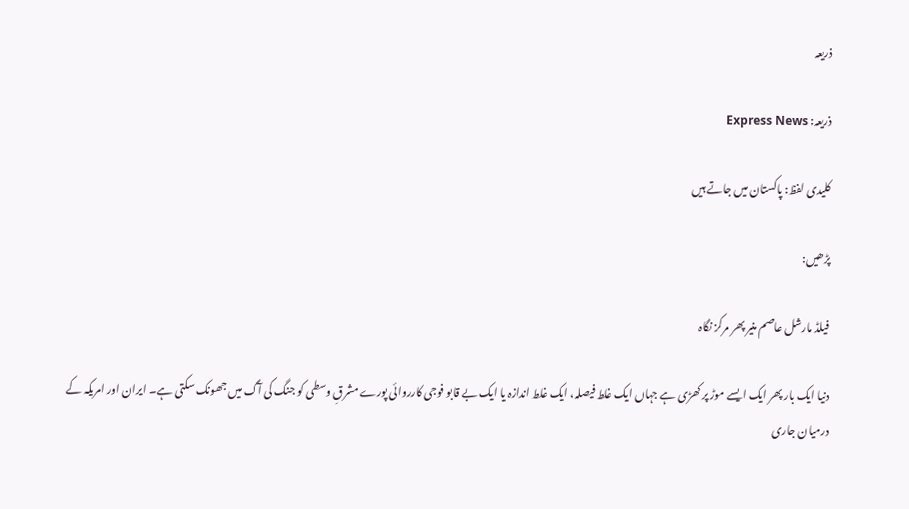ذریعہ

ذریعہ: Express News

کلیدی لفظ: پاکستان میں جاتے ہیں

پڑھیں:

فیلڈ مارشل عاصم منیر پھر مرکز نگاہ

دنیا ایک بار پھر ایک ایسے موڑ پر کھڑی ہے جہاں ایک غلط فیصلہ، ایک غلط اندازہ یا ایک بے قابو فوجی کارروائی پورے مشرقِ وسطی کو جنگ کی آگ میں جھونک سکتی ہے۔ ایران اور امریکہ کے درمیان جاری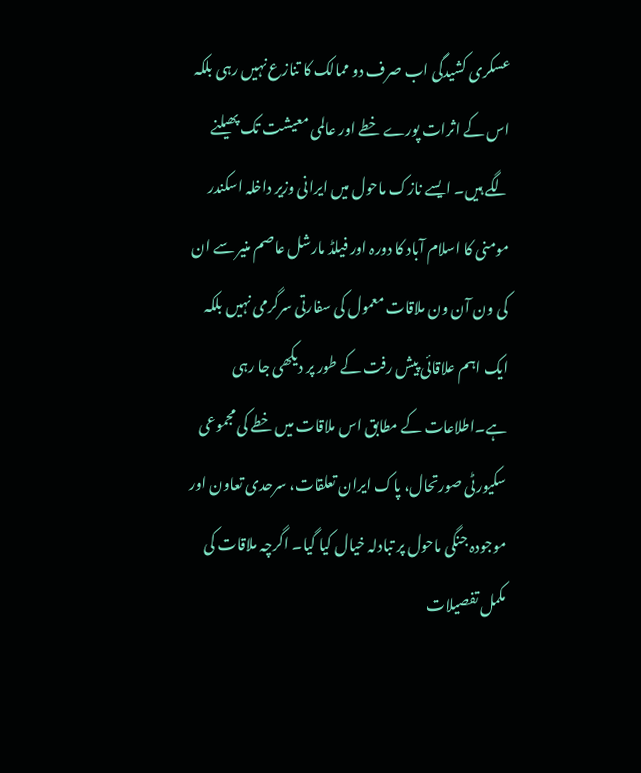عسکری کشیدگی اب صرف دو ممالک کا تنازع نہیں رہی بلکہ اس کے اثرات پورے خطے اور عالمی معیشت تک پھیلنے لگے ہیں۔ ایسے نازک ماحول میں ایرانی وزیر داخلہ اسکندر مومنی کا اسلام آباد کا دورہ اور فیلڈ مارشل عاصم منیر سے ان کی ون آن ون ملاقات معمول کی سفارتی سرگرمی نہیں بلکہ ایک اہم علاقائی پیش رفت کے طور پر دیکھی جا رہی ہے۔اطلاعات کے مطابق اس ملاقات میں خطے کی مجموعی سکیورٹی صورتحال، پاک ایران تعلقات، سرحدی تعاون اور موجودہ جنگی ماحول پر تبادلہ خیال کیا گیا۔ اگرچہ ملاقات کی مکمل تفصیلات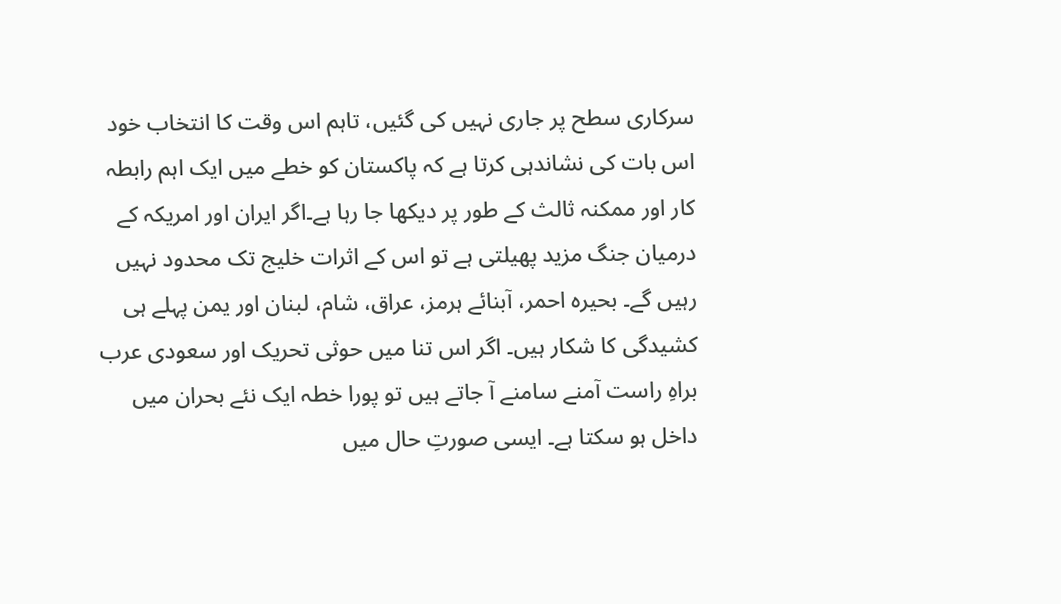سرکاری سطح پر جاری نہیں کی گئیں، تاہم اس وقت کا انتخاب خود اس بات کی نشاندہی کرتا ہے کہ پاکستان کو خطے میں ایک اہم رابطہ کار اور ممکنہ ثالث کے طور پر دیکھا جا رہا ہے۔اگر ایران اور امریکہ کے درمیان جنگ مزید پھیلتی ہے تو اس کے اثرات خلیج تک محدود نہیں رہیں گے۔ بحیرہ احمر، آبنائے ہرمز، عراق، شام، لبنان اور یمن پہلے ہی کشیدگی کا شکار ہیں۔ اگر اس تنا میں حوثی تحریک اور سعودی عرب براہِ راست آمنے سامنے آ جاتے ہیں تو پورا خطہ ایک نئے بحران میں داخل ہو سکتا ہے۔ ایسی صورتِ حال میں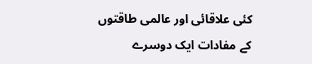کئی علاقائی اور عالمی طاقتوں کے مفادات ایک دوسرے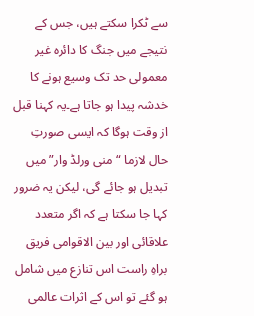سے ٹکرا سکتے ہیں، جس کے نتیجے میں جنگ کا دائرہ غیر معمولی حد تک وسیع ہونے کا خدشہ پیدا ہو جاتا ہے۔یہ کہنا قبل از وقت ہوگا کہ ایسی صورتِ حال لازما “منی ورلڈ وار” میں تبدیل ہو جائے گی، لیکن یہ ضرور کہا جا سکتا ہے کہ اگر متعدد علاقائی اور بین الاقوامی فریق براہِ راست اس تنازع میں شامل ہو گئے تو اس کے اثرات عالمی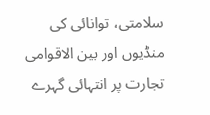سلامتی، توانائی کی منڈیوں اور بین الاقوامی تجارت پر انتہائی گہرے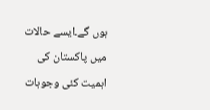ہوں گے۔ایسے حالات میں پاکستان کی اہمیت کئی وجوہات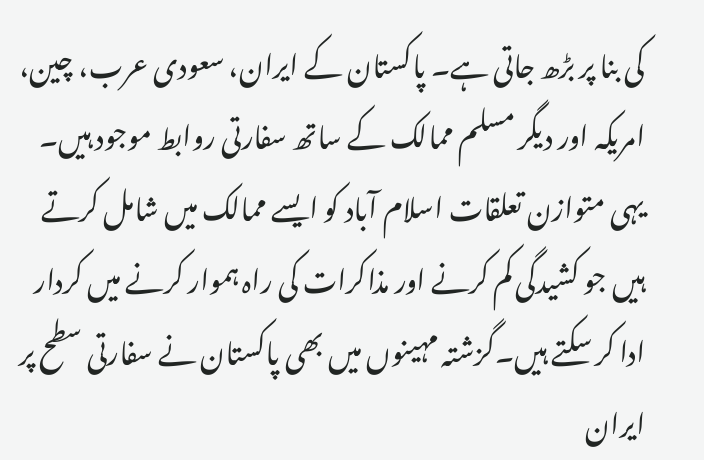کی بنا پر بڑھ جاتی ہے۔ پاکستان کے ایران، سعودی عرب، چین، امریکہ اور دیگر مسلم ممالک کے ساتھ سفارتی روابط موجود ہیں۔ یہی متوازن تعلقات اسلام آباد کو ایسے ممالک میں شامل کرتے ہیں جو کشیدگی کم کرنے اور مذاکرات کی راہ ہموار کرنے میں کردار ادا کر سکتے ہیں۔گزشتہ مہینوں میں بھی پاکستان نے سفارتی سطح پر ایران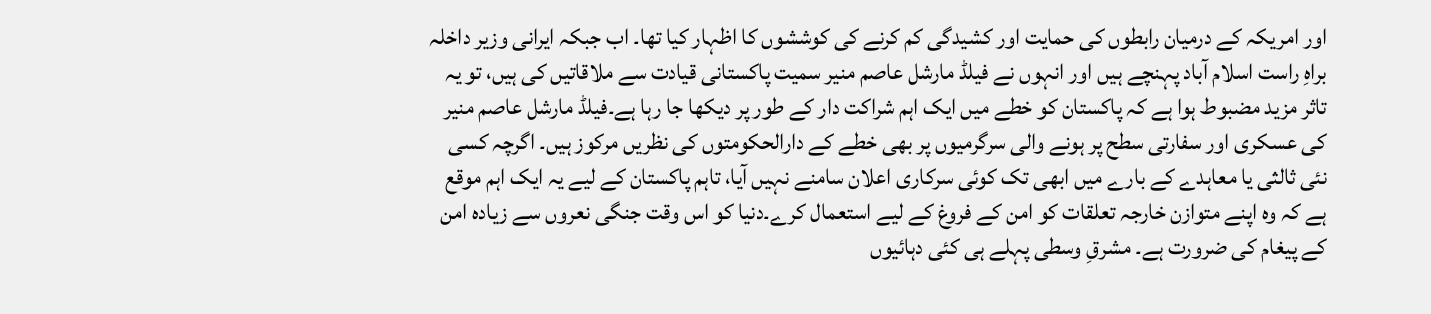اور امریکہ کے درمیان رابطوں کی حمایت اور کشیدگی کم کرنے کی کوششوں کا اظہار کیا تھا۔ اب جبکہ ایرانی وزیر داخلہ براہِ راست اسلام آباد پہنچے ہیں اور انہوں نے فیلڈ مارشل عاصم منیر سمیت پاکستانی قیادت سے ملاقاتیں کی ہیں، تو یہ تاثر مزید مضبوط ہوا ہے کہ پاکستان کو خطے میں ایک اہم شراکت دار کے طور پر دیکھا جا رہا ہے۔فیلڈ مارشل عاصم منیر کی عسکری اور سفارتی سطح پر ہونے والی سرگرمیوں پر بھی خطے کے دارالحکومتوں کی نظریں مرکوز ہیں۔ اگرچہ کسی نئی ثالثی یا معاہدے کے بارے میں ابھی تک کوئی سرکاری اعلان سامنے نہیں آیا، تاہم پاکستان کے لیے یہ ایک اہم موقع ہے کہ وہ اپنے متوازن خارجہ تعلقات کو امن کے فروغ کے لیے استعمال کرے۔دنیا کو اس وقت جنگی نعروں سے زیادہ امن کے پیغام کی ضرورت ہے۔ مشرقِ وسطی پہلے ہی کئی دہائیوں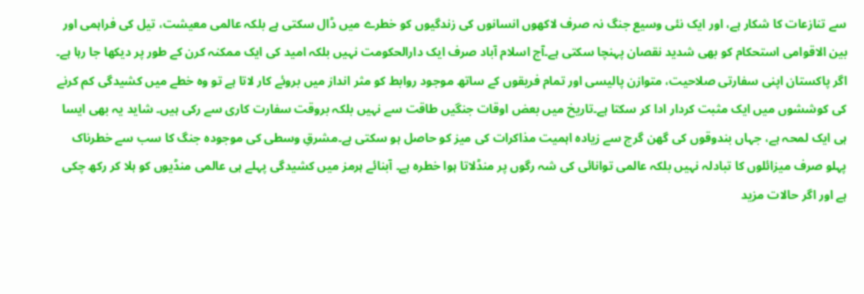سے تنازعات کا شکار ہے، اور ایک نئی وسیع جنگ نہ صرف لاکھوں انسانوں کی زندگیوں کو خطرے میں ڈال سکتی ہے بلکہ عالمی معیشت، تیل کی فراہمی اور بین الاقوامی استحکام کو بھی شدید نقصان پہنچا سکتی ہے۔آج اسلام آباد صرف ایک دارالحکومت نہیں بلکہ امید کی ایک ممکنہ کرن کے طور پر دیکھا جا رہا ہے۔ اگر پاکستان اپنی سفارتی صلاحیت، متوازن پالیسی اور تمام فریقوں کے ساتھ موجود روابط کو مثر انداز میں بروئے کار لاتا ہے تو وہ خطے میں کشیدگی کم کرنے کی کوششوں میں ایک مثبت کردار ادا کر سکتا ہے۔تاریخ میں بعض اوقات جنگیں طاقت سے نہیں بلکہ بروقت سفارت کاری سے رکی ہیں۔ شاید یہ بھی ایسا ہی ایک لمحہ ہے، جہاں بندوقوں کی گھن گرج سے زیادہ اہمیت مذاکرات کی میز کو حاصل ہو سکتی ہے۔مشرقِ وسطی کی موجودہ جنگ کا سب سے خطرناک پہلو صرف میزائلوں کا تبادلہ نہیں بلکہ عالمی توانائی کی شہ رگوں پر منڈلاتا ہوا خطرہ ہے۔ آبنائے ہرمز میں کشیدگی پہلے ہی عالمی منڈیوں کو ہلا کر رکھ چکی ہے اور اگر حالات مزید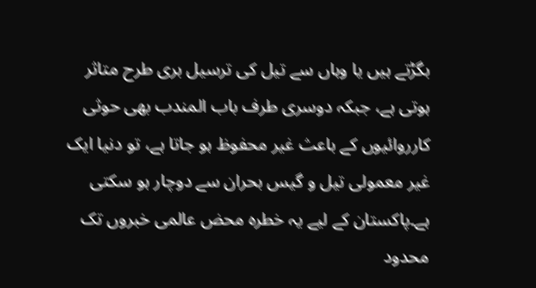بگڑتے ہیں یا وہاں سے تیل کی ترسیل بری طرح متاثر ہوتی ہے، جبکہ دوسری طرف باب المندب بھی حوثی کارروائیوں کے باعث غیر محفوظ ہو جاتا ہے، تو دنیا ایک غیر معمولی تیل و گیس بحران سے دوچار ہو سکتی ہے۔پاکستان کے لیے یہ خطرہ محض عالمی خبروں تک محدود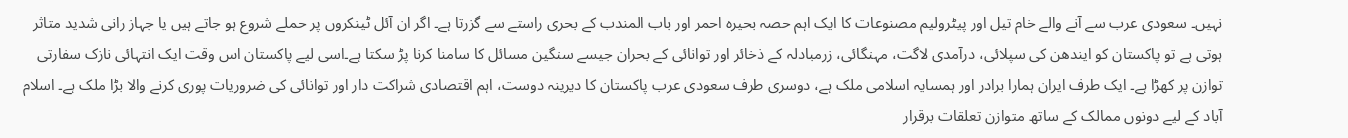نہیں۔ سعودی عرب سے آنے والے خام تیل اور پیٹرولیم مصنوعات کا ایک اہم حصہ بحیرہ احمر اور باب المندب کے بحری راستے سے گزرتا ہے۔ اگر ان آئل ٹینکروں پر حملے شروع ہو جاتے ہیں یا جہاز رانی شدید متاثر ہوتی ہے تو پاکستان کو ایندھن کی سپلائی، درآمدی لاگت، مہنگائی، زرمبادلہ کے ذخائر اور توانائی کے بحران جیسے سنگین مسائل کا سامنا کرنا پڑ سکتا ہے۔اسی لیے پاکستان اس وقت ایک انتہائی نازک سفارتی توازن پر کھڑا ہے۔ ایک طرف ایران ہمارا برادر اور ہمسایہ اسلامی ملک ہے، دوسری طرف سعودی عرب پاکستان کا دیرینہ دوست، اہم اقتصادی شراکت دار اور توانائی کی ضروریات پوری کرنے والا بڑا ملک ہے۔ اسلام آباد کے لیے دونوں ممالک کے ساتھ متوازن تعلقات برقرار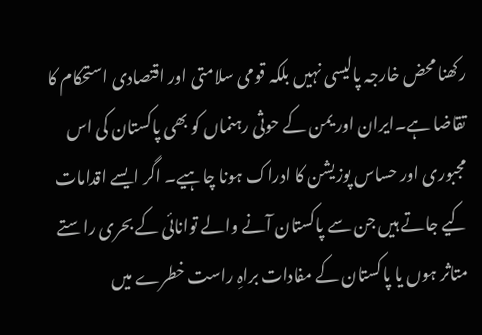رکھنا محض خارجہ پالیسی نہیں بلکہ قومی سلامتی اور اقتصادی استحکام کا تقاضا ہے۔ایران اور یمن کے حوثی رہنماں کو بھی پاکستان کی اس مجبوری اور حساس پوزیشن کا ادراک ہونا چاہیے۔ اگر ایسے اقدامات کیے جاتے ہیں جن سے پاکستان آنے والے توانائی کے بحری راستے متاثر ہوں یا پاکستان کے مفادات براہِ راست خطرے میں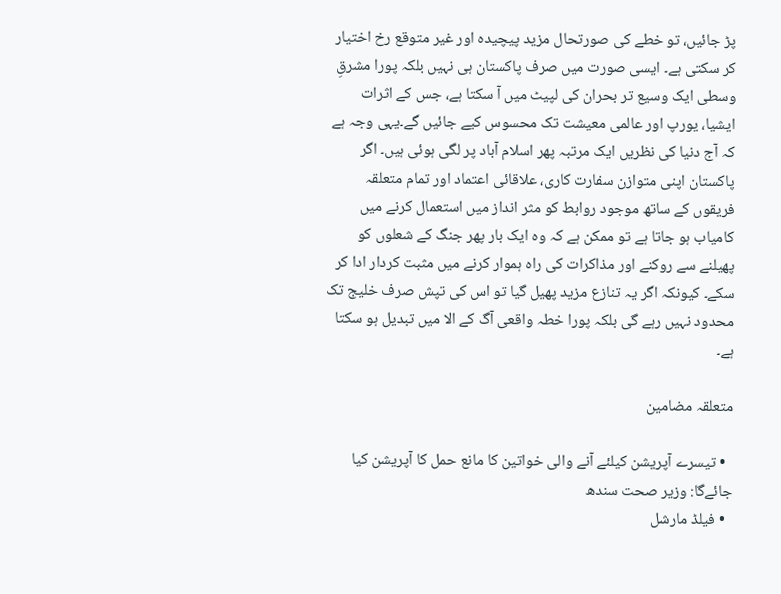پڑ جائیں، تو خطے کی صورتحال مزید پیچیدہ اور غیر متوقع رخ اختیار کر سکتی ہے۔ ایسی صورت میں صرف پاکستان ہی نہیں بلکہ پورا مشرقِ وسطی ایک وسیع تر بحران کی لپیٹ میں آ سکتا ہے، جس کے اثرات ایشیا، یورپ اور عالمی معیشت تک محسوس کیے جائیں گے۔یہی وجہ ہے کہ آج دنیا کی نظریں ایک مرتبہ پھر اسلام آباد پر لگی ہوئی ہیں۔ اگر پاکستان اپنی متوازن سفارت کاری، علاقائی اعتماد اور تمام متعلقہ فریقوں کے ساتھ موجود روابط کو مثر انداز میں استعمال کرنے میں کامیاب ہو جاتا ہے تو ممکن ہے کہ وہ ایک بار پھر جنگ کے شعلوں کو پھیلنے سے روکنے اور مذاکرات کی راہ ہموار کرنے میں مثبت کردار ادا کر سکے۔ کیونکہ اگر یہ تنازع مزید پھیل گیا تو اس کی تپش صرف خلیج تک محدود نہیں رہے گی بلکہ پورا خطہ واقعی آگ کے الا میں تبدیل ہو سکتا ہے۔

متعلقہ مضامین

  • تیسرے آپریشن کیلئے آنے والی خواتین کا مانع حمل کا آپریشن کیا جائےگا: وزیر صحت سندھ
  • فیلڈ مارشل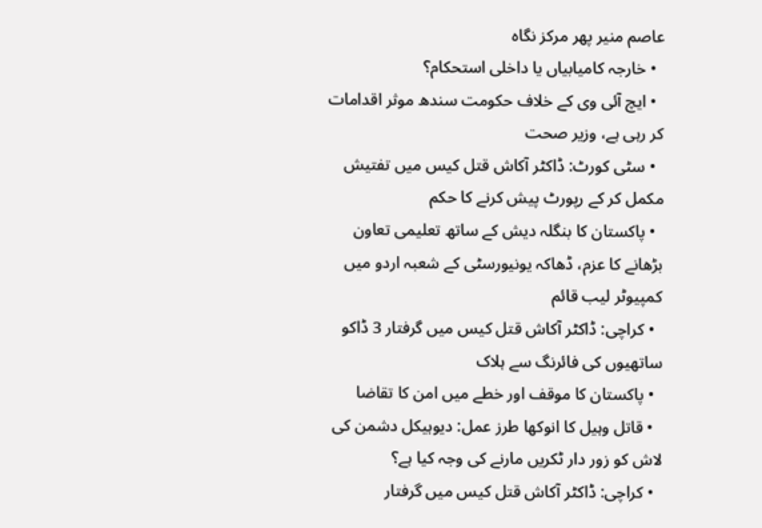عاصم منیر پھر مرکز نگاہ
  • خارجہ کامیابیاں یا داخلی استحکام؟
  • ایچ آئی وی کے خلاف حکومت سندھ موثر اقدامات کر رہی ہے، وزیر صحت
  • سٹی کورٹ: ڈاکٹر آکاش قتل کیس میں تفتیش مکمل کر کے رپورٹ پیش کرنے کا حکم
  • پاکستان کا بنگلہ دیش کے ساتھ تعلیمی تعاون بڑھانے کا عزم، ڈھاکہ یونیورسٹی کے شعبہ اردو میں کمپیوٹر لیب قائم
  • کراچی: ڈاکٹر آکاش قتل کیس میں گرفتار 3 ڈاکو ساتھیوں کی فائرنگ سے ہلاک
  • پاکستان کا موقف اور خطے میں امن کا تقاضا
  • قاتل وہیل کا انوکھا طرز عمل: دیوہیکل دشمن کی لاش کو زور دار ٹکریں مارنے کی وجہ کیا ہے؟
  • کراچی: ڈاکٹر آکاش قتل کیس میں گرفتار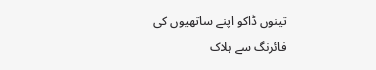تینوں ڈاکو اپنے ساتھیوں کی فائرنگ سے ہلاک